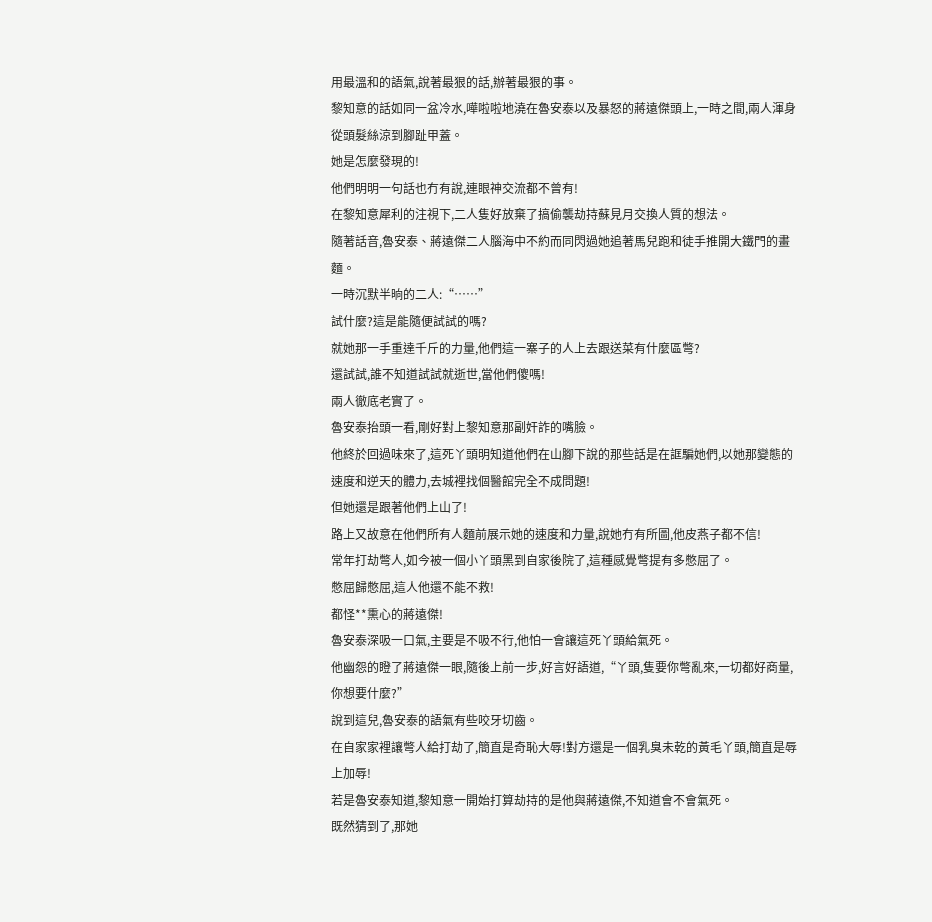用最溫和的語氣,說著最狠的話,辦著最狠的事。
黎知意的話如同一盆冷水,嘩啦啦地澆在魯安泰以及暴怒的蔣遠傑頭上,一時之間,兩人渾身從頭髮絲涼到腳趾甲蓋。
她是怎麼發現的!
他們明明一句話也冇有說,連眼神交流都不曾有!
在黎知意犀利的注視下,二人隻好放棄了搞偷襲劫持蘇見月交換人質的想法。
隨著話音,魯安泰、蔣遠傑二人腦海中不約而同閃過她追著馬兒跑和徒手推開大鐵門的畫麵。
一時沉默半晌的二人:“……”
試什麼?這是能隨便試試的嗎?
就她那一手重達千斤的力量,他們這一寨子的人上去跟送菜有什麼區彆?
還試試,誰不知道試試就逝世,當他們傻嗎!
兩人徹底老實了。
魯安泰抬頭一看,剛好對上黎知意那副奸詐的嘴臉。
他終於回過味來了,這死丫頭明知道他們在山腳下說的那些話是在誆騙她們,以她那變態的速度和逆天的體力,去城裡找個醫館完全不成問題!
但她還是跟著他們上山了!
路上又故意在他們所有人麵前展示她的速度和力量,說她冇有所圖,他皮燕子都不信!
常年打劫彆人,如今被一個小丫頭黑到自家後院了,這種感覺彆提有多憋屈了。
憋屈歸憋屈,這人他還不能不救!
都怪**熏心的蔣遠傑!
魯安泰深吸一口氣,主要是不吸不行,他怕一會讓這死丫頭給氣死。
他幽怨的瞪了蔣遠傑一眼,隨後上前一步,好言好語道,“丫頭,隻要你彆亂來,一切都好商量,你想要什麼?”
說到這兒,魯安泰的語氣有些咬牙切齒。
在自家家裡讓彆人給打劫了,簡直是奇恥大辱!對方還是一個乳臭未乾的黃毛丫頭,簡直是辱上加辱!
若是魯安泰知道,黎知意一開始打算劫持的是他與蔣遠傑,不知道會不會氣死。
既然猜到了,那她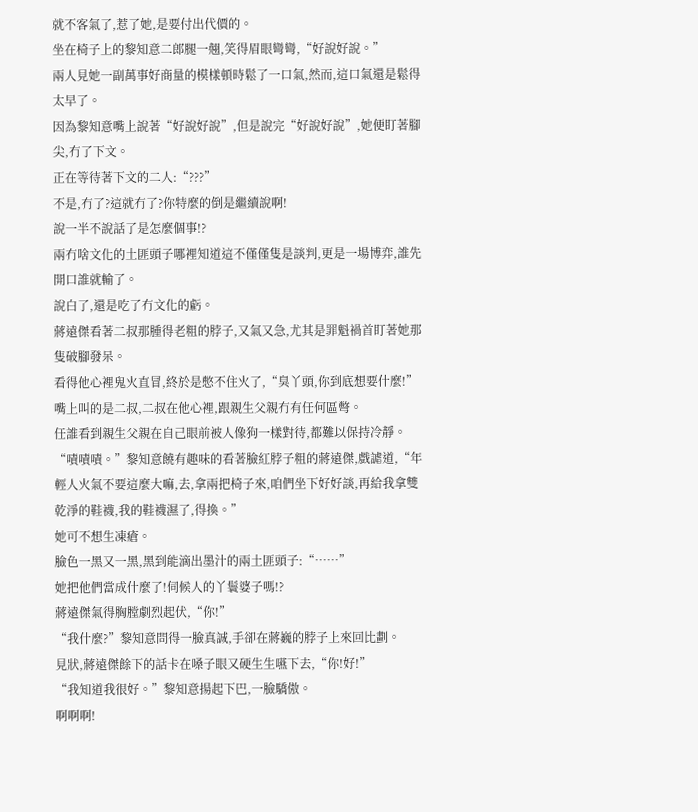就不客氣了,惹了她,是要付出代價的。
坐在椅子上的黎知意二郎腿一翹,笑得眉眼彎彎,“好說好說。”
兩人見她一副萬事好商量的模樣頓時鬆了一口氣,然而,這口氣還是鬆得太早了。
因為黎知意嘴上說著“好說好說”,但是說完“好說好說”,她便盯著腳尖,冇了下文。
正在等待著下文的二人:“???”
不是,冇了?這就冇了?你特麼的倒是繼續說啊!
說一半不說話了是怎麼個事!?
兩冇啥文化的土匪頭子哪裡知道這不僅僅隻是談判,更是一場博弈,誰先開口誰就輸了。
說白了,還是吃了冇文化的虧。
蔣遠傑看著二叔那腫得老粗的脖子,又氣又急,尤其是罪魁禍首盯著她那隻破腳發呆。
看得他心裡鬼火直冒,終於是憋不住火了,“臭丫頭,你到底想要什麼!”
嘴上叫的是二叔,二叔在他心裡,跟親生父親冇有任何區彆。
任誰看到親生父親在自己眼前被人像狗一樣對待,都難以保持冷靜。
“嘖嘖嘖。”黎知意饒有趣味的看著臉紅脖子粗的蔣遠傑,戲謔道,“年輕人火氣不要這麼大嘛,去,拿兩把椅子來,咱們坐下好好談,再給我拿雙乾淨的鞋襪,我的鞋襪濕了,得換。”
她可不想生凍瘡。
臉色一黑又一黑,黑到能滴出墨汁的兩土匪頭子:“……”
她把他們當成什麼了!伺候人的丫鬟婆子嗎!?
蔣遠傑氣得胸膛劇烈起伏,“你!”
“我什麼?”黎知意問得一臉真誠,手卻在蔣巍的脖子上來回比劃。
見狀,蔣遠傑餘下的話卡在嗓子眼又硬生生嚥下去,“你!好!”
“我知道我很好。”黎知意揚起下巴,一臉驕傲。
啊啊啊!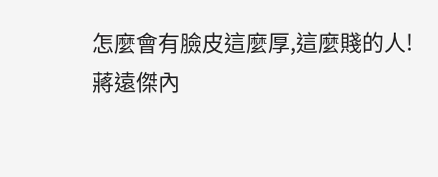怎麼會有臉皮這麼厚,這麼賤的人!
蔣遠傑內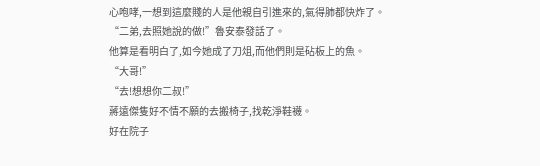心咆哮,一想到這麼賤的人是他親自引進來的,氣得肺都快炸了。
“二弟,去照她說的做!”魯安泰發話了。
他算是看明白了,如今她成了刀俎,而他們則是砧板上的魚。
“大哥!”
“去!想想你二叔!”
蔣遠傑隻好不情不願的去搬椅子,找乾淨鞋襪。
好在院子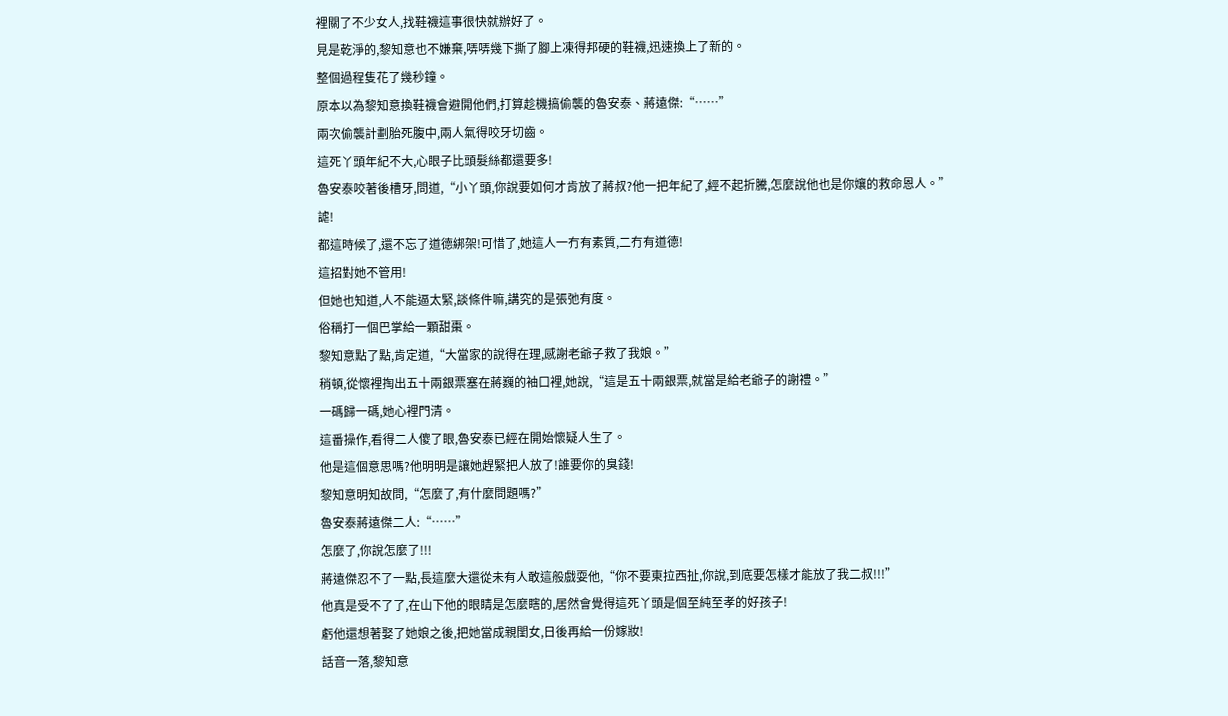裡關了不少女人,找鞋襪這事很快就辦好了。
見是乾淨的,黎知意也不嫌棄,哢哢幾下撕了腳上凍得邦硬的鞋襪,迅速換上了新的。
整個過程隻花了幾秒鐘。
原本以為黎知意換鞋襪會避開他們,打算趁機搞偷襲的魯安泰、蔣遠傑:“……”
兩次偷襲計劃胎死腹中,兩人氣得咬牙切齒。
這死丫頭年紀不大,心眼子比頭髮絲都還要多!
魯安泰咬著後槽牙,問道,“小丫頭,你說要如何才肯放了蔣叔?他一把年紀了,經不起折騰,怎麼說他也是你孃的救命恩人。”
謔!
都這時候了,還不忘了道德綁架!可惜了,她這人一冇有素質,二冇有道德!
這招對她不管用!
但她也知道,人不能逼太緊,談條件嘛,講究的是張弛有度。
俗稱打一個巴掌給一顆甜棗。
黎知意點了點,肯定道,“大當家的說得在理,感謝老爺子救了我娘。”
稍頓,從懷裡掏出五十兩銀票塞在蔣巍的袖口裡,她說,“這是五十兩銀票,就當是給老爺子的謝禮。”
一碼歸一碼,她心裡門清。
這番操作,看得二人傻了眼,魯安泰已經在開始懷疑人生了。
他是這個意思嗎?他明明是讓她趕緊把人放了!誰要你的臭錢!
黎知意明知故問,“怎麼了,有什麼問題嗎?”
魯安泰蔣遠傑二人:“……”
怎麼了,你說怎麼了!!!
蔣遠傑忍不了一點,長這麼大還從未有人敢這般戲耍他,“你不要東拉西扯,你說,到底要怎樣才能放了我二叔!!!”
他真是受不了了,在山下他的眼睛是怎麼瞎的,居然會覺得這死丫頭是個至純至孝的好孩子!
虧他還想著娶了她娘之後,把她當成親閨女,日後再給一份嫁妝!
話音一落,黎知意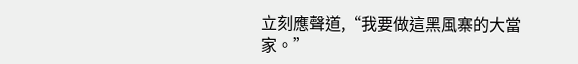立刻應聲道,“我要做這黑風寨的大當家。”